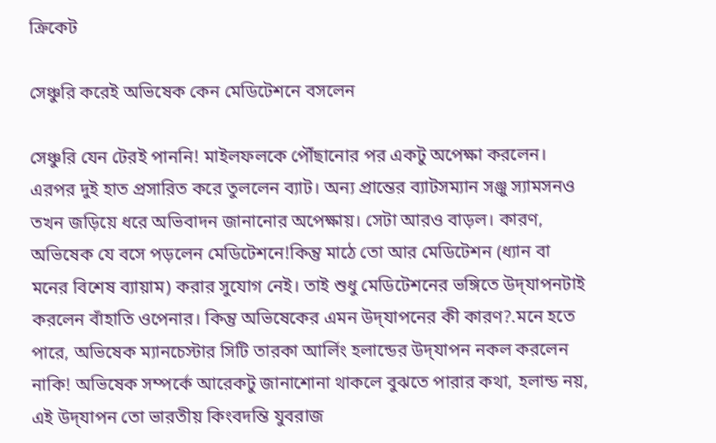ক্রিকেট

সেঞ্চুরি করেই অভিষেক কেন মেডিটেশনে বসলেন

সেঞ্চুরি যেন টেরই পাননি! মাইলফলকে পৌঁছানোর পর একটু অপেক্ষা করলেন। এরপর দুই হাত প্রসারিত করে তুললেন ব্যাট। অন্য প্রান্তের ব্যাটসম্যান সঞ্জু স্যামসনও তখন জড়িয়ে ধরে অভিবাদন জানানোর অপেক্ষায়। সেটা আরও বাড়ল। কারণ, অভিষেক যে বসে পড়লেন মেডিটেশনে!কিন্তু মাঠে তো আর মেডিটেশন (ধ্যান বা মনের বিশেষ ব্যায়াম) করার সুযোগ নেই। তাই শুধু মেডিটেশনের ভঙ্গিতে উদ্‌যাপনটাই করলেন বাঁহাতি ওপেনার। কিন্তু অভিষেকের এমন উদ্‌যাপনের কী কারণ?.মনে হতে পারে, অভিষেক ম্যানচেস্টার সিটি তারকা আর্লিং হলান্ডের উদ্‌যাপন নকল করলেন নাকি! অভিষেক সম্পর্কে আরেকটু জানাশোনা থাকলে বুঝতে পারার কথা, হলান্ড নয়, এই উদ্‌যাপন তো ভারতীয় কিংবদন্তি যুবরাজ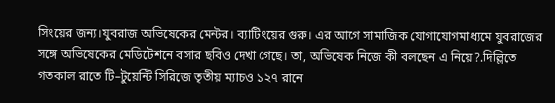সিংয়ের জন্য।যুবরাজ অভিষেকের মেন্টর। ব্যাটিংয়ের গুরু। এর আগে সামাজিক যোগাযোগমাধ্যমে যুবরাজের সঙ্গে অভিষেকের মেডিটেশনে বসার ছবিও দেখা গেছে। তা, অভিষেক নিজে কী বলছেন এ নিয়ে?.দিল্লিতে গতকাল রাতে টি–টুয়েন্টি সিরিজে তৃতীয় ম্যাচও ১২৭ রানে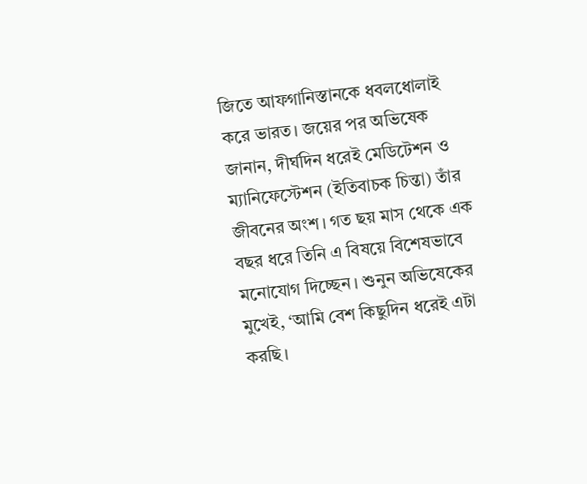জিতে আফগানিস্তানকে ধবলধোলাই করে ভারত। জয়ের পর অভিষেক জানান, দীর্ঘদিন ধরেই মেডিটেশন ও ম্যানিফেস্টেশন (ইতিবাচক চিন্তা) তাঁর জীবনের অংশ। গত ছয় মাস থেকে এক বছর ধরে তিনি এ বিষয়ে বিশেষভাবে মনোযোগ দিচ্ছেন। শুনুন অভিষেকের মুখেই, ‘আমি বেশ কিছুদিন ধরেই এটা করছি।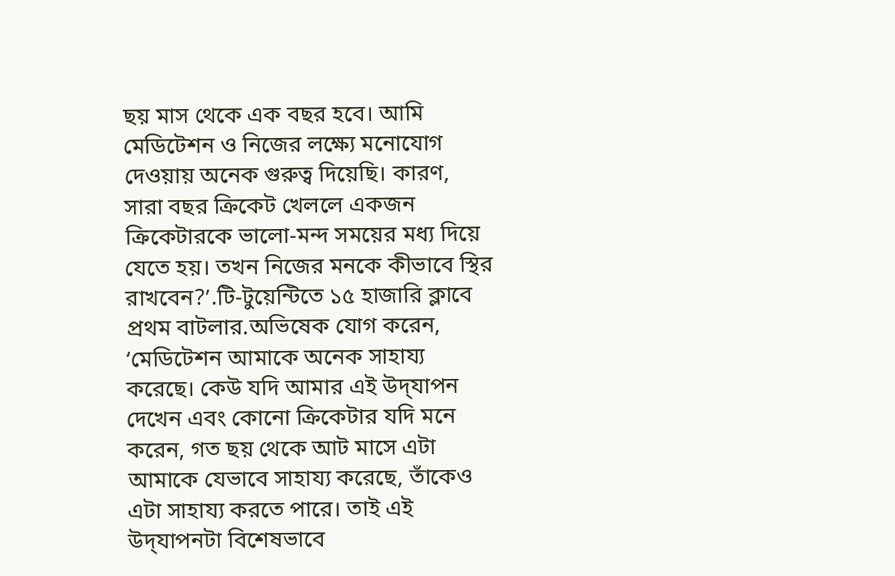ছয় মাস থেকে এক বছর হবে। আমি মেডিটেশন ও নিজের লক্ষ্যে মনোযোগ দেওয়ায় অনেক গুরুত্ব দিয়েছি। কারণ, সারা বছর ক্রিকেট খেললে একজন ক্রিকেটারকে ভালো-মন্দ সময়ের মধ্য দিয়ে যেতে হয়। তখন নিজের মনকে কীভাবে স্থির রাখবেন?’.টি-টুয়েন্টিতে ১৫ হাজারি ক্লাবে প্রথম বাটলার.অভিষেক যোগ করেন, ‘মেডিটেশন আমাকে অনেক সাহায্য করেছে। কেউ যদি আমার এই উদ্‌যাপন দেখেন এবং কোনো ক্রিকেটার যদি মনে করেন, গত ছয় থেকে আট মাসে এটা আমাকে যেভাবে সাহায্য করেছে, তাঁকেও এটা সাহায্য করতে পারে। তাই এই উদ্‌যাপনটা বিশেষভাবে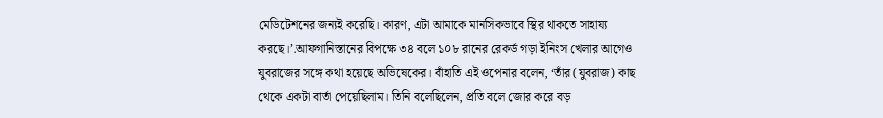মেডিটেশনের জন্যই করেছি। কারণ, এটা আমাকে মানসিকভাবে স্থির থাকতে সাহায্য করছে।’.আফগানিস্তানের বিপক্ষে ৩৪ বলে ১০৮ রানের রেকর্ড গড়া ইনিংস খেলার আগেও যুবরাজের সঙ্গে কথা হয়েছে অভিষেকের। বাঁহাতি এই ওপেনার বলেন, ‘তাঁর (যুবরাজ) কাছ থেকে একটা বার্তা পেয়েছিলাম। তিনি বলেছিলেন, প্রতি বলে জোর করে বড়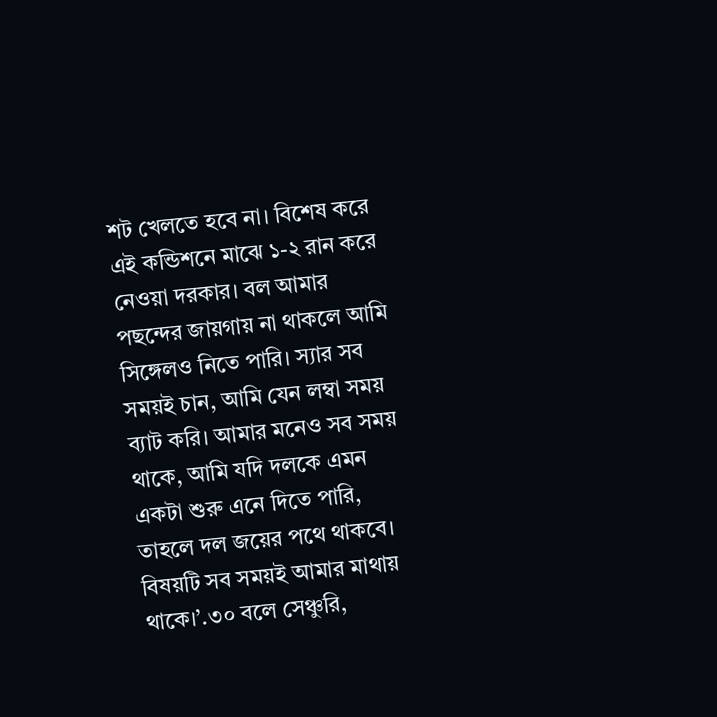শট খেলতে হবে না। বিশেষ করে এই কন্ডিশনে মাঝে ১-২ রান করে নেওয়া দরকার। বল আমার পছন্দের জায়গায় না থাকলে আমি সিঙ্গেলও নিতে পারি। স্যার সব সময়ই চান, আমি যেন লম্বা সময় ব্যাট করি। আমার মনেও সব সময় থাকে, আমি যদি দলকে এমন একটা শুরু এনে দিতে পারি, তাহলে দল জয়ের পথে থাকবে। বিষয়টি সব সময়ই আমার মাথায় থাকে।’.৩০ বলে সেঞ্চুরি,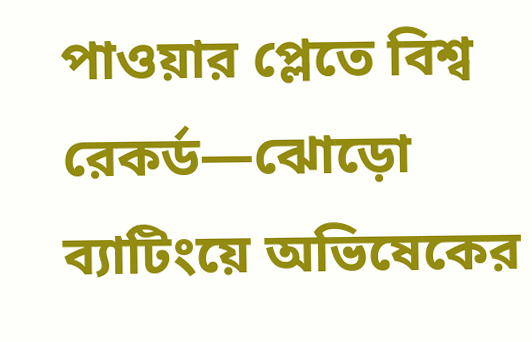পাওয়ার প্লেতে বিশ্ব রেকর্ড—ঝোড়ো ব্যাটিংয়ে অভিষেকের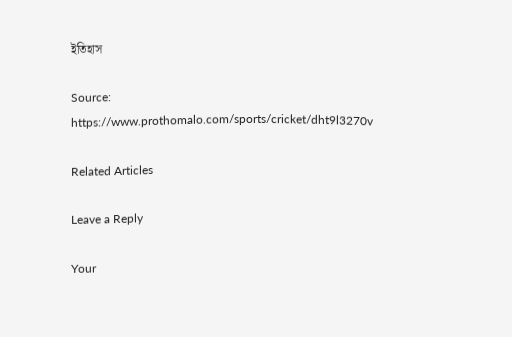ইতিহাস

Source: https://www.prothomalo.com/sports/cricket/dht9l3270v

Related Articles

Leave a Reply

Your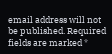email address will not be published. Required fields are marked *